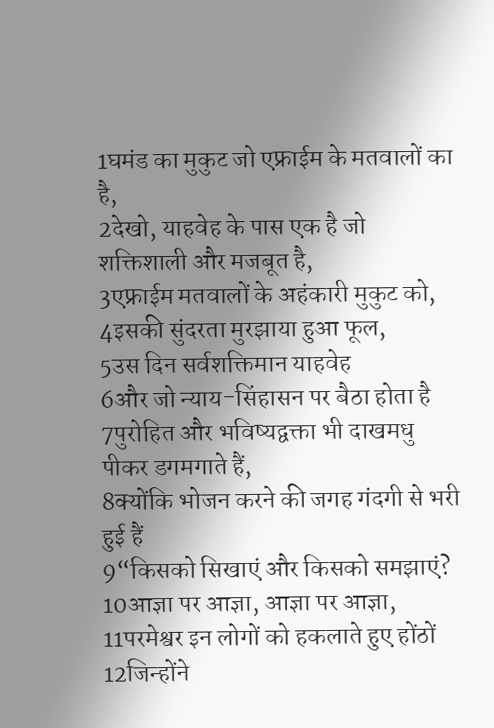1घमंड का मुकुट जो एफ्राईम के मतवालों का है,
2देखो, याहवेह के पास एक है जो शक्तिशाली और मजबूत है,
3एफ्राईम मतवालों के अहंकारी मुकुट को,
4इसकी सुंदरता मुरझाया हुआ फूल,
5उस दिन सर्वशक्तिमान याहवेह
6और जो न्याय-सिंहासन पर बैठा होता है
7पुरोहित और भविष्यद्वक्ता भी दाखमधु पीकर डगमगाते हैं,
8क्योंकि भोजन करने की जगह गंदगी से भरी हुई हैं
9“किसको सिखाएं और किसको समझाएं?
10आज्ञा पर आज्ञा, आज्ञा पर आज्ञा,
11परमेश्वर इन लोगों को हकलाते हुए होंठों
12जिन्होंने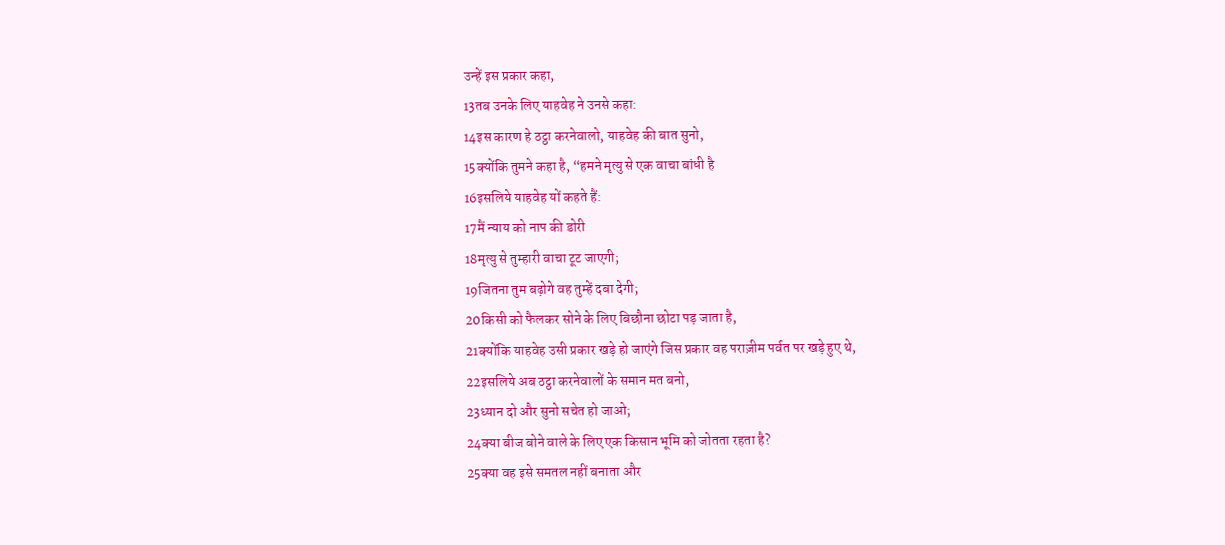उन्हें इस प्रकार कहा,
13तब उनके लिए याहवेह ने उनसे कहा:
14इस कारण हे ठट्ठा करनेवालो, याहवेह की बात सुनो,
15क्योंकि तुमने कहा है, “हमने मृत्यु से एक वाचा बांधी है
16इसलिये याहवेह यों कहते हैं:
17मैं न्याय को नाप की डोरी
18मृत्यु से तुम्हारी वाचा टूट जाएगी;
19जितना तुम बढ़ोगे वह तुम्हें दबा देगी;
20किसी को फैलकर सोने के लिए बिछौना छोटा पड़ जाता है,
21क्योंकि याहवेह उसी प्रकार खड़े हो जाएंगे जिस प्रकार वह पराज़ीम पर्वत पर खड़े हुए थे,
22इसलिये अब ठट्ठा करनेवालों के समान मत बनो,
23ध्यान दो और सुनो सचेत हो जाओ;
24क्या बीज बोने वाले के लिए एक किसान भूमि को जोतता रहता है?
25क्या वह इसे समतल नहीं बनाता और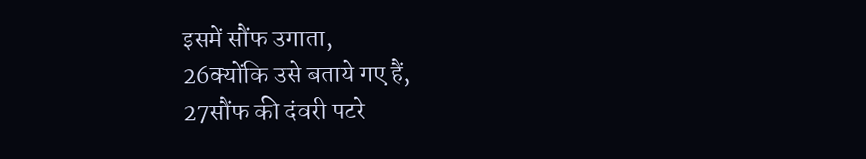इसमें सौंफ उगाता,
26क्योंकि उसे बताये गए हैं,
27सौंफ की दंवरी पटरे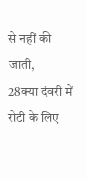से नहीं की जाती,
28क्या दंवरी में रोटी के लिए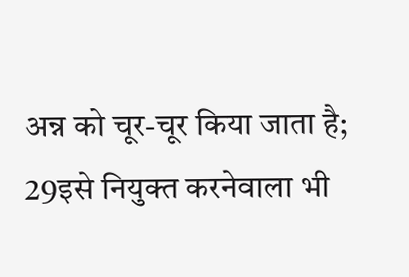अन्न को चूर-चूर किया जाता है;
29इसे नियुक्त करनेवाला भी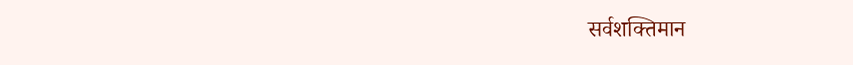सर्वशक्तिमान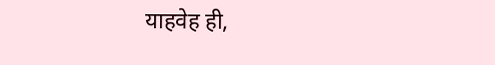याहवेह ही,